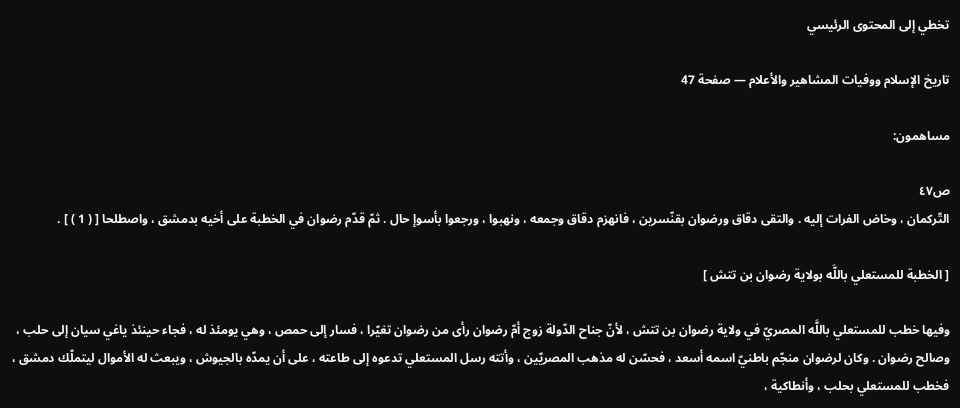تخطي إلى المحتوى الرئيسي

تاريخ الإسلام ووفيات المشاهير والأعلام — صفحة 47

مساهمون:

ص٤٧
التّركمان ، وخاض الفرات إليه . والتقى دقاق ورضوان بقنّسرين ، فانهزم دقاق وجمعه ، ونهبوا ، ورجعوا بأسوإ حال . ثمّ قدّم رضوان في الخطبة على أخيه بدمشق ، واصطلحا [ ( 1 ) ] .

[ الخطبة للمستعلي باللَّه بولاية رضوان بن تتش ]

وفيها خطب للمستعلي باللَّه المصريّ في ولاية رضوان بن تتش ، لأنّ جناح الدّولة زوج أمّ رضوان رأى من رضوان تغيّرا ، فسار إلى حمص ، وهي يومئذ له ، فجاء حينئذ ياغي سيان إلى حلب ، وصالح رضوان . وكان لرضوان منجّم باطنيّ اسمه أسعد ، فحسّن له مذهب المصريّين ، وأتته رسل المستعلي تدعوه إلى طاعته ، على أن يمدّه بالجيوش ، ويبعث له الأموال ليتملّك دمشق ، فخطب للمستعلي بحلب ، وأنطاكية ،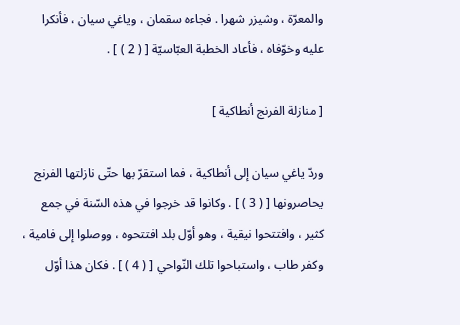والمعرّة ، وشيزر شهرا . فجاءه سقمان ، وياغي سيان ، فأنكرا عليه وخوّفاه ، فأعاد الخطبة العبّاسيّة [ ( 2 ) ] .

[ منازلة الفرنج أنطاكية ]

وردّ ياغي سيان إلى أنطاكية ، فما استقرّ بها حتّى نازلتها الفرنج يحاصرونها [ ( 3 ) ] . وكانوا قد خرجوا في هذه السّنة في جمع كثير ، وافتتحوا نيقية ، وهو أوّل بلد افتتحوه ، ووصلوا إلى فامية ، وكفر طاب ، واستباحوا تلك النّواحي [ ( 4 ) ] . فكان هذا أوّل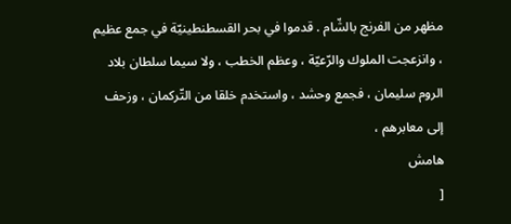مظهر من الفرنج بالشّام . قدموا في بحر القسطنطينيّة في جمع عظيم ، وانزعجت الملوك والرّعيّة ، وعظم الخطب ، ولا سيما سلطان بلاد الروم سليمان ، فجمع وحشد ، واستخدم خلقا من التّركمان ، وزحف إلى معابرهم ،
هامش
[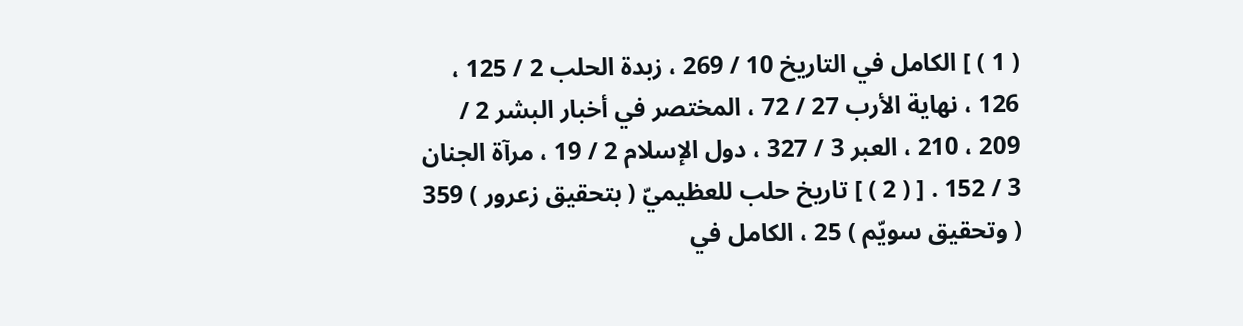( 1 ) ] الكامل في التاريخ 10 / 269 ، زبدة الحلب 2 / 125 ، 126 ، نهاية الأرب 27 / 72 ، المختصر في أخبار البشر 2 / 209 ، 210 ، العبر 3 / 327 ، دول الإسلام 2 / 19 ، مرآة الجنان 3 / 152 . [ ( 2 ) ] تاريخ حلب للعظيميّ ( بتحقيق زعرور ) 359 ( وتحقيق سويّم ) 25 ، الكامل في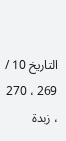التاريخ 10 / 269 ، 270 ، زبدة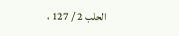الحلب 2 / 127 ،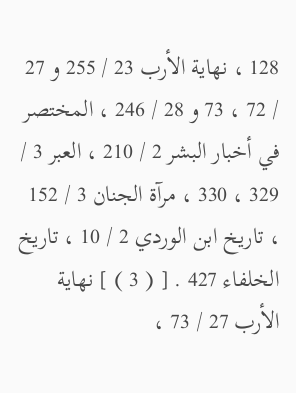128 ، نهاية الأرب 23 / 255 و 27 / 72 ، 73 و 28 / 246 ، المختصر في أخبار البشر 2 / 210 ، العبر 3 / 329 ، 330 ، مرآة الجنان 3 / 152 ، تاريخ ابن الوردي 2 / 10 ، تاريخ الخلفاء 427 . [ ( 3 ) ] نهاية الأرب 27 / 73 ،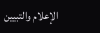الإعلام والتبيين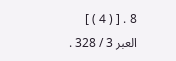8 . [ ( 4 ) ] العبر 3 / 328 .